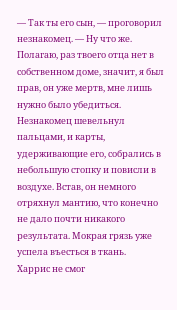— Так ты его сын, — проговорил незнакомец. — Ну что же. Полагаю, раз твоего отца нет в собственном доме, значит, я был прав, он уже мертв, мне лишь нужно было убедиться.
Незнакомец шевельнул пальцами, и карты, удерживающие его, собрались в небольшую стопку и повисли в воздухе. Встав, он немного отряхнул мантию, что конечно не дало почти никакого результата. Мокрая грязь уже успела въесться в ткань.
Харрис не смог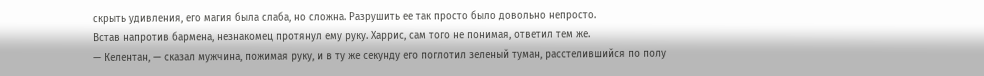скрыть удивления, его магия была слаба, но сложна. Разрушить ее так просто было довольно непросто.
Встав напротив бармена, незнакомец протянул ему руку. Харрис, сам того не понимая, ответил тем же.
— Келентан, — сказал мужчина, пожимая руку, и в ту же секунду его поглотил зеленый туман, расстелившийся по полу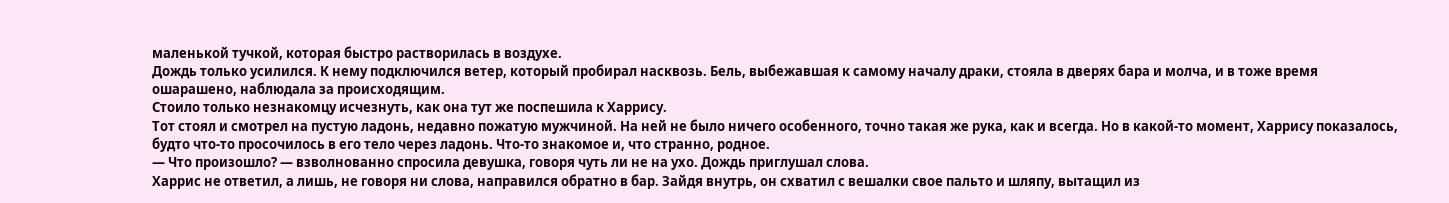маленькой тучкой, которая быстро растворилась в воздухе.
Дождь только усилился. К нему подключился ветер, который пробирал насквозь. Бель, выбежавшая к самому началу драки, стояла в дверях бара и молча, и в тоже время ошарашено, наблюдала за происходящим.
Стоило только незнакомцу исчезнуть, как она тут же поспешила к Харрису.
Тот стоял и смотрел на пустую ладонь, недавно пожатую мужчиной. На ней не было ничего особенного, точно такая же рука, как и всегда. Но в какой-то момент, Харрису показалось, будто что-то просочилось в его тело через ладонь. Что-то знакомое и, что странно, родное.
— Что произошло? — взволнованно спросила девушка, говоря чуть ли не на ухо. Дождь приглушал слова.
Харрис не ответил, а лишь, не говоря ни слова, направился обратно в бар. Зайдя внутрь, он схватил с вешалки свое пальто и шляпу, вытащил из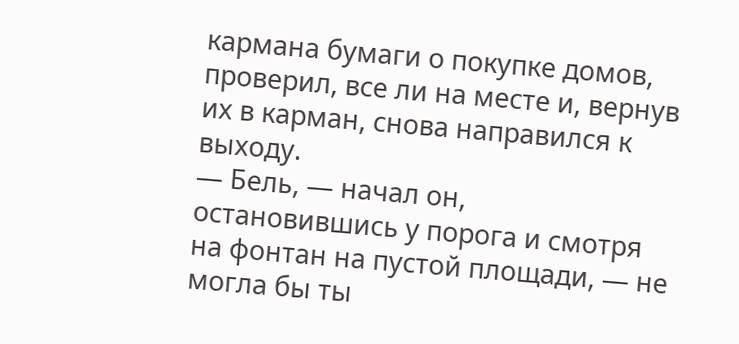кармана бумаги о покупке домов, проверил, все ли на месте и, вернув их в карман, снова направился к выходу.
— Бель, — начал он, остановившись у порога и смотря на фонтан на пустой площади, — не могла бы ты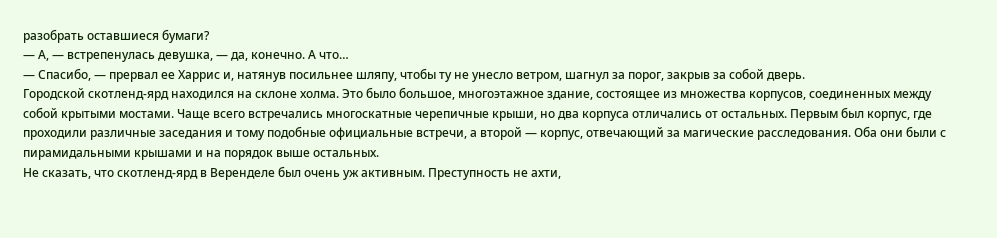разобрать оставшиеся бумаги?
— А, — встрепенулась девушка, — да, конечно. А что…
— Спасибо, — прервал ее Харрис и, натянув посильнее шляпу, чтобы ту не унесло ветром, шагнул за порог, закрыв за собой дверь.
Городской скотленд-ярд находился на склоне холма. Это было большое, многоэтажное здание, состоящее из множества корпусов, соединенных между собой крытыми мостами. Чаще всего встречались многоскатные черепичные крыши, но два корпуса отличались от остальных. Первым был корпус, где проходили различные заседания и тому подобные официальные встречи, а второй — корпус, отвечающий за магические расследования. Оба они были с пирамидальными крышами и на порядок выше остальных.
Не сказать, что скотленд-ярд в Веренделе был очень уж активным. Преступность не ахти,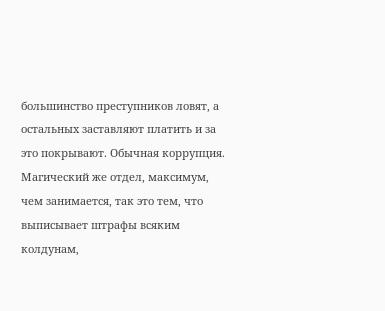большинство преступников ловят, а остальных заставляют платить и за это покрывают. Обычная коррупция.
Магический же отдел, максимум, чем занимается, так это тем, что выписывает штрафы всяким колдунам,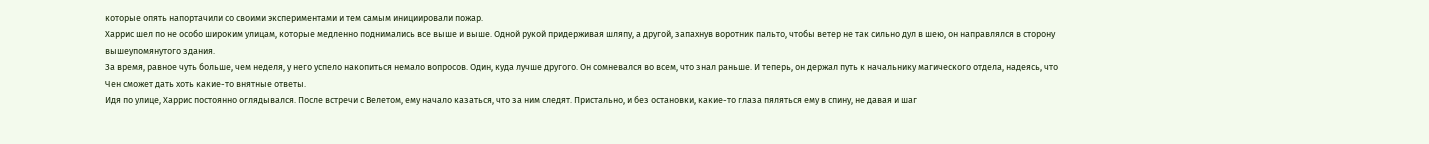которые опять напортачили со своими экспериментами и тем самым инициировали пожар.
Харрис шел по не особо широким улицам, которые медленно поднимались все выше и выше. Одной рукой придерживая шляпу, а другой, запахнув воротник пальто, чтобы ветер не так сильно дул в шею, он направлялся в сторону вышеупомянутого здания.
За время, равное чуть больше, чем неделя, у него успело накопиться немало вопросов. Один, куда лучше другого. Он сомневался во всем, что знал раньше. И теперь, он держал путь к начальнику магического отдела, надеясь, что Чен сможет дать хоть какие-то внятные ответы.
Идя по улице, Харрис постоянно оглядывался. После встречи с Велетом, ему начало казаться, что за ним следят. Пристально, и без остановки, какие-то глаза пяляться ему в спину, не давая и шаг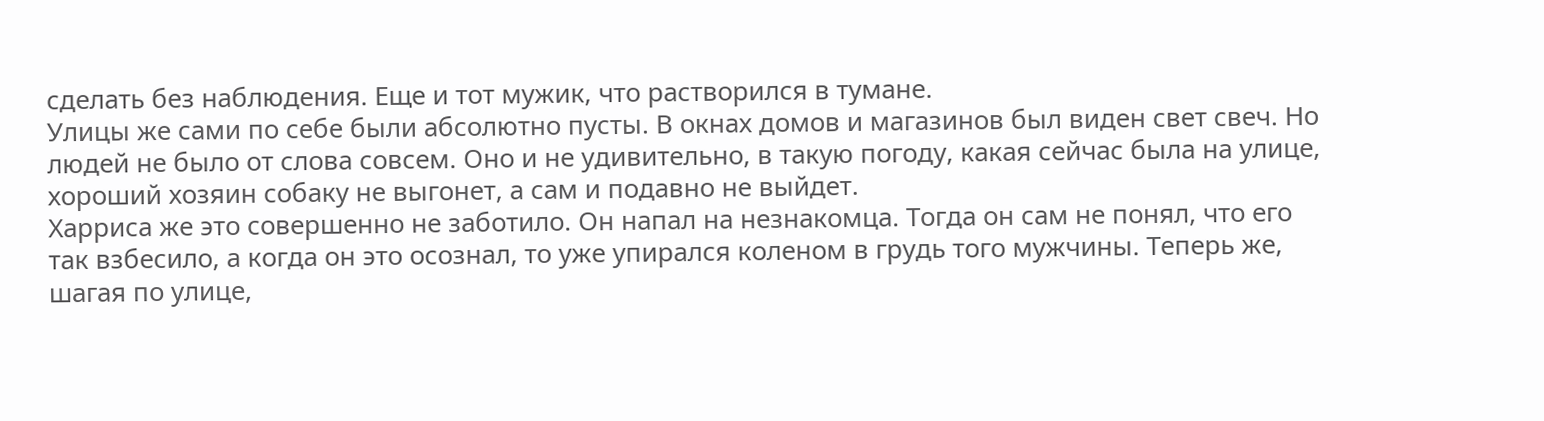сделать без наблюдения. Еще и тот мужик, что растворился в тумане.
Улицы же сами по себе были абсолютно пусты. В окнах домов и магазинов был виден свет свеч. Но людей не было от слова совсем. Оно и не удивительно, в такую погоду, какая сейчас была на улице, хороший хозяин собаку не выгонет, а сам и подавно не выйдет.
Харриса же это совершенно не заботило. Он напал на незнакомца. Тогда он сам не понял, что его так взбесило, а когда он это осознал, то уже упирался коленом в грудь того мужчины. Теперь же, шагая по улице,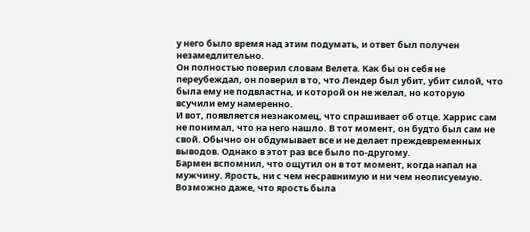у него было время над этим подумать, и ответ был получен незамедлительно.
Он полностью поверил словам Велета. Как бы он себя не переубеждал, он поверил в то, что Лендер был убит, убит силой, что была ему не подвластна, и которой он не желал, но которую всучили ему намеренно.
И вот, появляется незнакомец, что спрашивает об отце. Харрис сам не понимал, что на него нашло. В тот момент, он будто был сам не свой. Обычно он обдумывает все и не делает преждевременных выводов. Однако в этот раз все было по-другому.
Бармен вспомнил, что ощутил он в тот момент, когда напал на мужчину. Ярость, ни с чем несравнимую и ни чем неописуемую. Возможно даже, что ярость была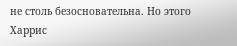не столь безосновательна. Но этого Харрис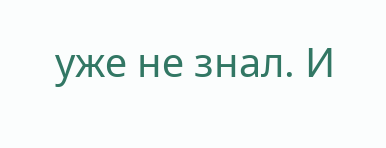уже не знал. И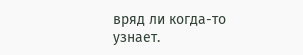вряд ли когда-то узнает.